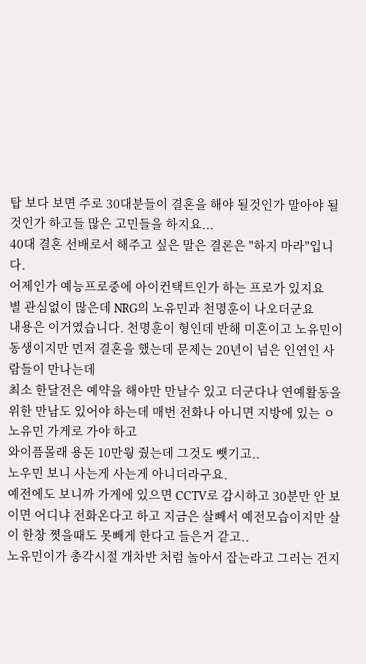탑 보다 보면 주로 30대분들이 결혼을 해야 될것인가 말아야 될것인가 하고들 많은 고민들을 하지요...
40대 결혼 선배로서 해주고 싶은 말은 결론은 "하지 마라"입니다.
어제인가 예능프로중에 아이컨택트인가 하는 프로가 있지요
별 관심없이 많은데 NRG의 노유민과 천명훈이 나오더군요
내용은 이거였습니다. 천명훈이 형인데 반해 미혼이고 노유민이 동생이지만 먼저 결혼을 했는데 문제는 20년이 넘은 인연인 사람들이 만나는데
최소 한달전은 예약을 해야만 만날수 있고 더군다나 연예활동을 위한 만남도 있어야 하는데 매번 전화나 아니면 지방에 있는 ㅇ노유민 가게로 가야 하고
와이픔몰래 용돈 10만웡 줬는데 그것도 뺏기고..
노우민 보니 사는게 사는게 아니더라구요.
예전에도 보니까 가게에 있으면 CCTV로 감시하고 30분만 안 보이면 어디냐 전화온다고 하고 지금은 살빼서 예전모습이지만 살이 한창 쪗을때도 못빼게 한다고 들은거 같고..
노유민이가 총각시절 개차반 처럼 놀아서 잡는라고 그러는 건지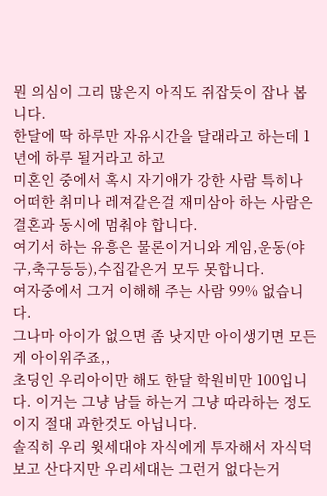뭔 의심이 그리 많은지 아직도 쥐잡듯이 잡나 봅니다.
한달에 딱 하루만 자유시간을 달래라고 하는데 1년에 하루 될거라고 하고
미혼인 중에서 혹시 자기애가 강한 사람 특히나 어떠한 취미나 레져같은걸 재미삼아 하는 사람은 결혼과 동시에 멈춰야 합니다.
여기서 하는 유흥은 물론이거니와 게임,운동(야구,축구등등),수집같은거 모두 못합니다.
여자중에서 그거 이해해 주는 사람 99% 없습니다.
그나마 아이가 없으면 좀 낫지만 아이생기면 모든게 아이위주죠,,
초딩인 우리아이만 해도 한달 학원비만 100입니다. 이거는 그냥 남들 하는거 그냥 따라하는 정도이지 절대 과한것도 아닙니다.
솔직히 우리 윗세대야 자식에게 투자해서 자식덕 보고 산다지만 우리세대는 그런거 없다는거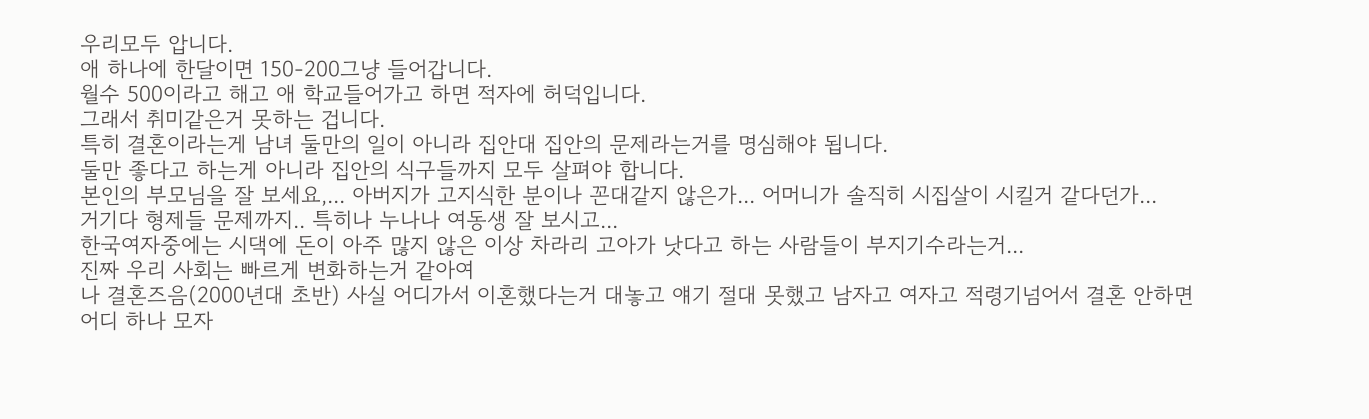우리모두 압니다.
애 하나에 한달이면 150-200그냥 들어갑니다.
월수 500이라고 해고 애 학교들어가고 하면 적자에 허덕입니다.
그래서 취미같은거 못하는 겁니다.
특히 결혼이라는게 남녀 둘만의 일이 아니라 집안대 집안의 문제라는거를 명심해야 됩니다.
둘만 좋다고 하는게 아니라 집안의 식구들까지 모두 살펴야 합니다.
본인의 부모님을 잘 보세요,... 아버지가 고지식한 분이나 꼰대같지 않은가... 어머니가 솔직히 시집살이 시킬거 같다던가...
거기다 형제들 문제까지.. 특히나 누나나 여동생 잘 보시고...
한국여자중에는 시댁에 돈이 아주 많지 않은 이상 차라리 고아가 낫다고 하는 사람들이 부지기수라는거...
진짜 우리 사회는 빠르게 변화하는거 같아여
나 결혼즈음(2000년대 초반) 사실 어디가서 이혼했다는거 대놓고 얘기 절대 못했고 남자고 여자고 적령기넘어서 결혼 안하면 어디 하나 모자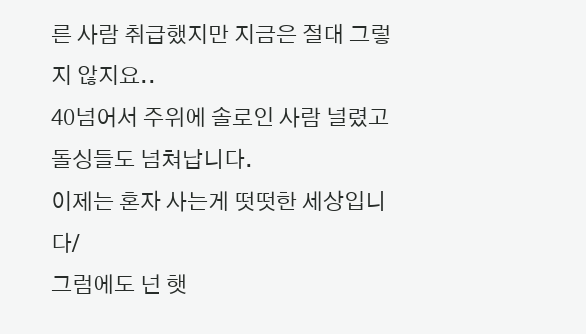른 사람 취급했지만 지금은 절대 그렇지 않지요..
40넘어서 주위에 솔로인 사람 널렸고 돌싱들도 넘쳐납니다.
이제는 혼자 사는게 떳떳한 세상입니다/
그럼에도 넌 햇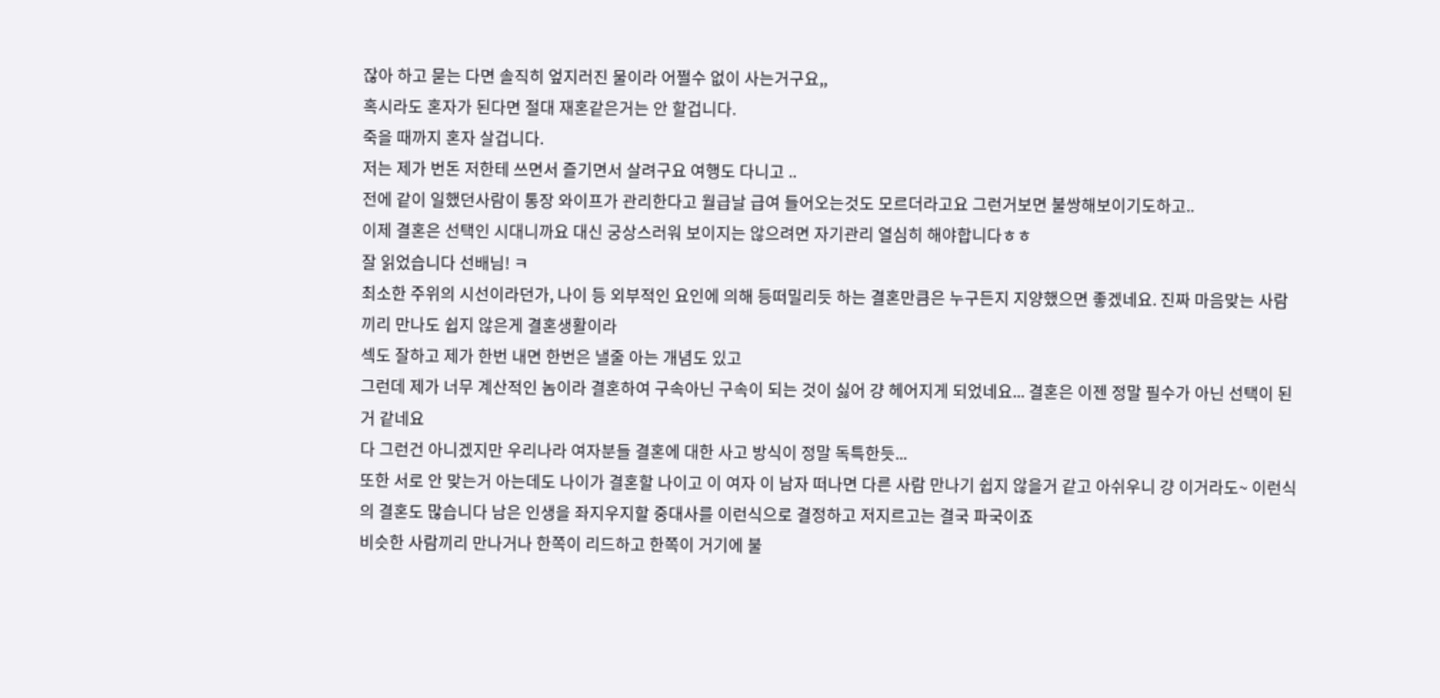잖아 하고 묻는 다면 솔직히 엎지러진 물이라 어쩔수 없이 사는거구요,,
혹시라도 혼자가 된다면 절대 재혼같은거는 안 할겁니다.
죽을 때까지 혼자 살겁니다.
저는 제가 번돈 저한테 쓰면서 즐기면서 살려구요 여행도 다니고 ..
전에 같이 일했던사람이 통장 와이프가 관리한다고 월급날 급여 들어오는것도 모르더라고요 그런거보면 불쌍해보이기도하고..
이제 결혼은 선택인 시대니까요 대신 궁상스러워 보이지는 않으려면 자기관리 열심히 해야합니다ㅎㅎ
잘 읽었습니다 선배님! ㅋ
최소한 주위의 시선이라던가, 나이 등 외부적인 요인에 의해 등떠밀리듯 하는 결혼만큼은 누구든지 지양했으면 좋겠네요. 진짜 마음맞는 사람끼리 만나도 쉽지 않은게 결혼생활이라
섹도 잘하고 제가 한번 내면 한번은 낼줄 아는 개념도 있고
그런데 제가 너무 계산적인 놈이라 결혼하여 구속아닌 구속이 되는 것이 싫어 걍 헤어지게 되었네요... 결혼은 이젠 정말 필수가 아닌 선택이 된거 같네요
다 그런건 아니겠지만 우리나라 여자분들 결혼에 대한 사고 방식이 정말 독특한듯...
또한 서로 안 맞는거 아는데도 나이가 결혼할 나이고 이 여자 이 남자 떠나면 다른 사람 만나기 쉽지 않을거 같고 아쉬우니 걍 이거라도~ 이런식의 결혼도 많습니다 남은 인생을 좌지우지할 중대사를 이런식으로 결정하고 저지르고는 결국 파국이죠
비슷한 사람끼리 만나거나 한쪽이 리드하고 한쪽이 거기에 불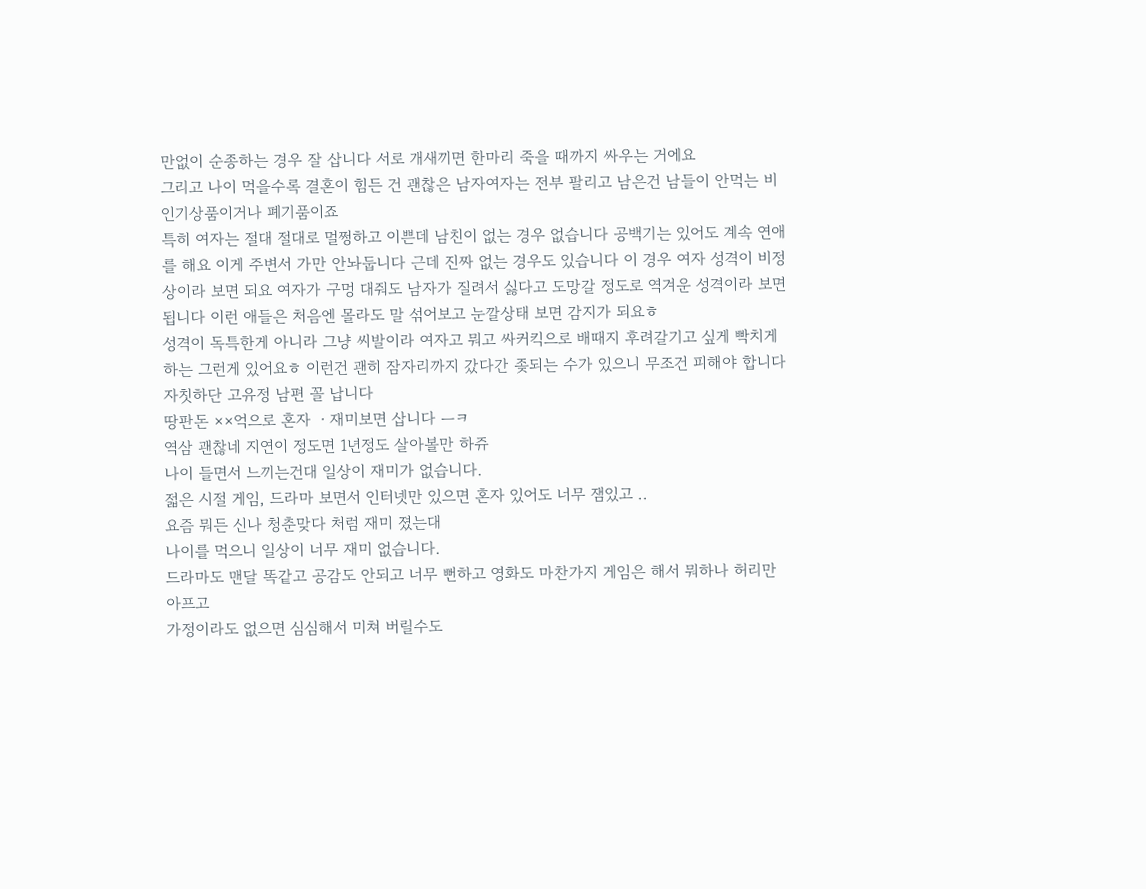만없이 순종하는 경우 잘 삽니다 서로 개새끼면 한마리 죽을 때까지 싸우는 거에요
그리고 나이 먹을수록 결혼이 힘든 건 괜찮은 남자여자는 전부 팔리고 남은건 남들이 안먹는 비인기상품이거나 폐기품이죠
특히 여자는 절대 절대로 멀쩡하고 이쁜데 남친이 없는 경우 없습니다 공백기는 있어도 계속 연애를 해요 이게 주변서 가만 안놔둡니다 근데 진짜 없는 경우도 있습니다 이 경우 여자 성격이 비정상이라 보면 되요 여자가 구멍 대줘도 남자가 질려서 싫다고 도망갈 정도로 역겨운 성격이라 보면 됩니다 이런 애들은 처음엔 몰라도 말 섞어보고 눈깔상태 보면 감지가 되요ㅎ
성격이 독특한게 아니라 그냥 씨발이라 여자고 뭐고 싸커킥으로 배때지 후려갈기고 싶게 빡치게 하는 그런게 있어요ㅎ 이런건 괜히 잠자리까지 갔다간 좆되는 수가 있으니 무조건 피해야 합니다 자칫하단 고유정 남편 꼴 납니다
땅판돈 ××억으로 혼자 ㆍ재미보면 삽니다 ㅡㅋ
역삼 괜찮네 지연이 정도면 1년정도 살아볼만 하쥬
나이 들면서 느끼는건대 일상이 재미가 없습니다.
젋은 시절 게임, 드라마 보면서 인터넷만 있으면 혼자 있어도 너무 잼있고 ..
요즘 뭐든 신나 청춘맞다 처럼 재미 졌는대
나이를 먹으니 일상이 너무 재미 없습니다.
드라마도 맨달 똑같고 공감도 안되고 너무 뻔하고 영화도 마찬가지 게임은 해서 뭐하나 허리만 아프고
가정이라도 없으면 심심해서 미쳐 버릴수도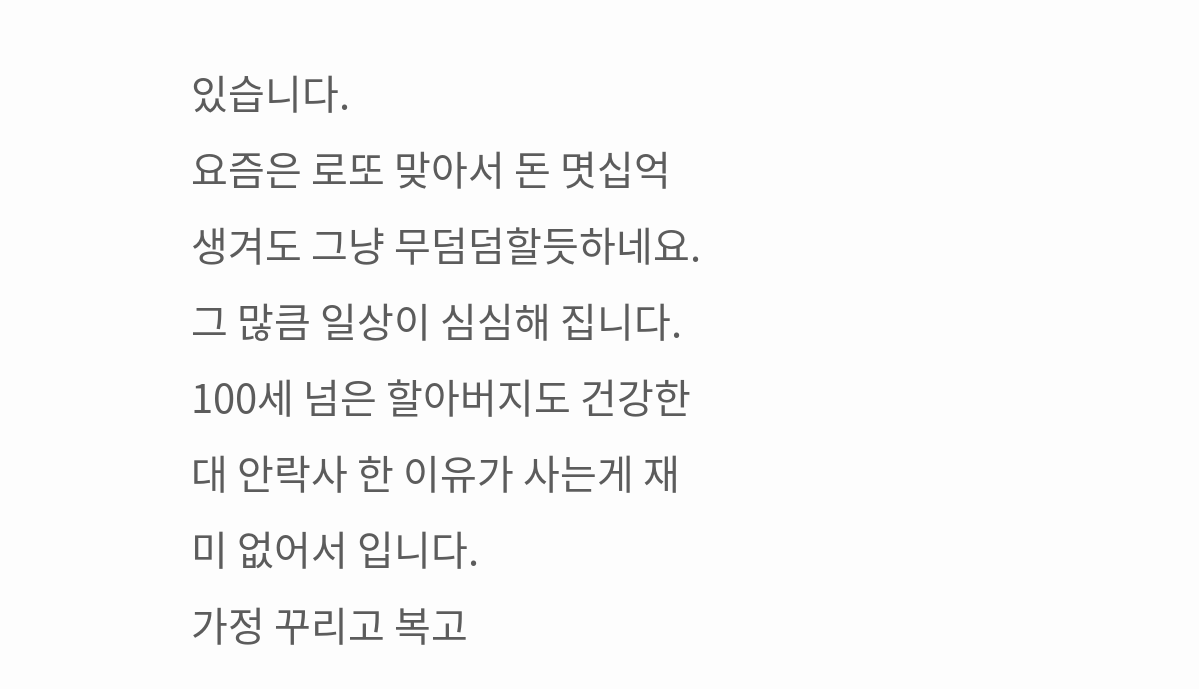있습니다.
요즘은 로또 맞아서 돈 몃십억 생겨도 그냥 무덤덤할듯하네요.
그 많큼 일상이 심심해 집니다. 100세 넘은 할아버지도 건강한대 안락사 한 이유가 사는게 재미 없어서 입니다.
가정 꾸리고 복고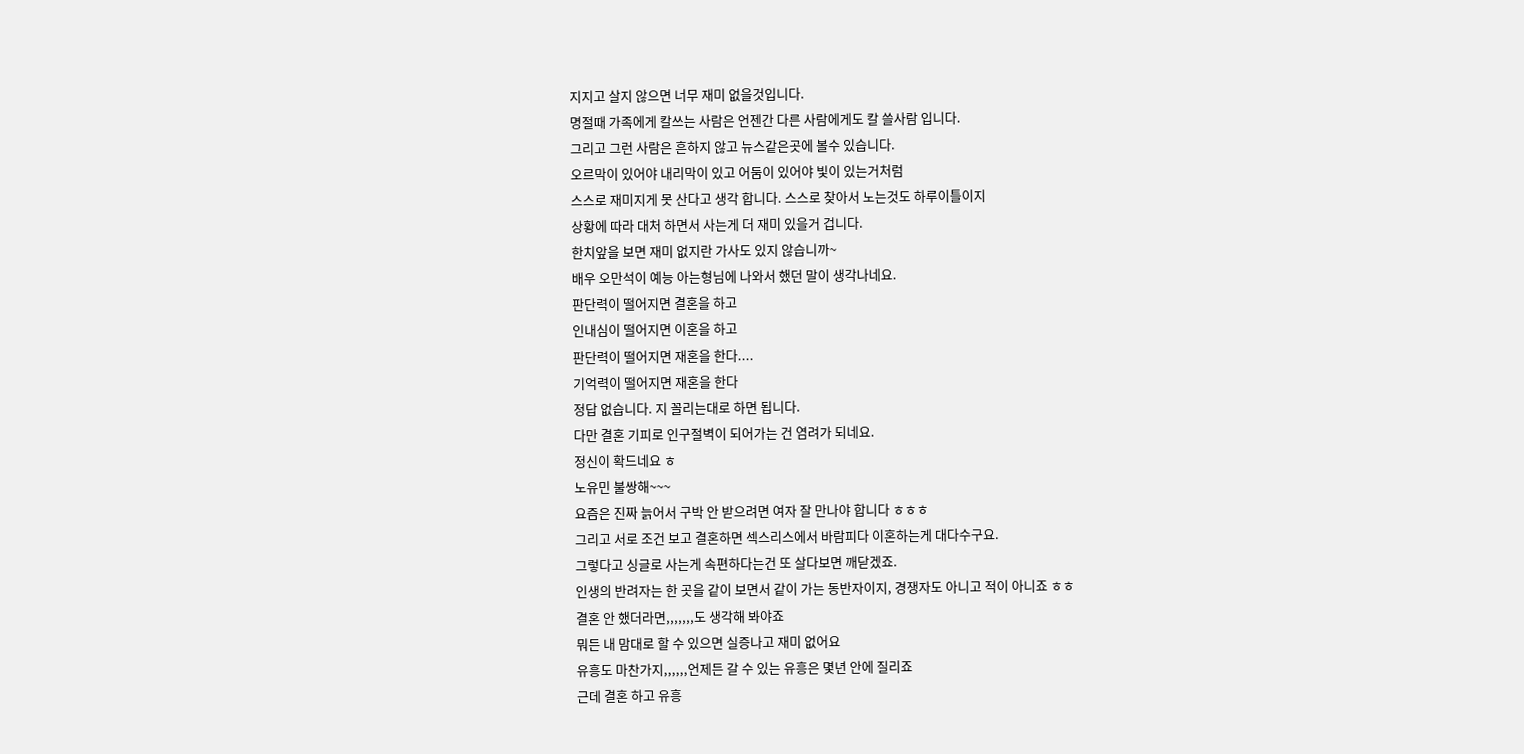지지고 살지 않으면 너무 재미 없을것입니다.
명절때 가족에게 칼쓰는 사람은 언젠간 다른 사람에게도 칼 쓸사람 입니다.
그리고 그런 사람은 흔하지 않고 뉴스같은곳에 볼수 있습니다.
오르막이 있어야 내리막이 있고 어둠이 있어야 빛이 있는거처럼
스스로 재미지게 못 산다고 생각 합니다. 스스로 찾아서 노는것도 하루이틀이지
상황에 따라 대처 하면서 사는게 더 재미 있을거 겁니다.
한치앞을 보면 재미 없지란 가사도 있지 않습니까~
배우 오만석이 예능 아는형님에 나와서 했던 말이 생각나네요.
판단력이 떨어지면 결혼을 하고
인내심이 떨어지면 이혼을 하고
판단력이 떨어지면 재혼을 한다....
기억력이 떨어지면 재혼을 한다
정답 없습니다. 지 꼴리는대로 하면 됩니다.
다만 결혼 기피로 인구절벽이 되어가는 건 염려가 되네요.
정신이 확드네요 ㅎ
노유민 불쌍해~~~
요즘은 진짜 늙어서 구박 안 받으려면 여자 잘 만나야 합니다 ㅎㅎㅎ
그리고 서로 조건 보고 결혼하면 섹스리스에서 바람피다 이혼하는게 대다수구요.
그렇다고 싱글로 사는게 속편하다는건 또 살다보면 깨닫겠죠.
인생의 반려자는 한 곳을 같이 보면서 같이 가는 동반자이지, 경쟁자도 아니고 적이 아니죠 ㅎㅎ
결혼 안 했더라면,,,,,,,도 생각해 봐야죠
뭐든 내 맘대로 할 수 있으면 실증나고 재미 없어요
유흥도 마찬가지,,,,,,언제든 갈 수 있는 유흥은 몇년 안에 질리죠
근데 결혼 하고 유흥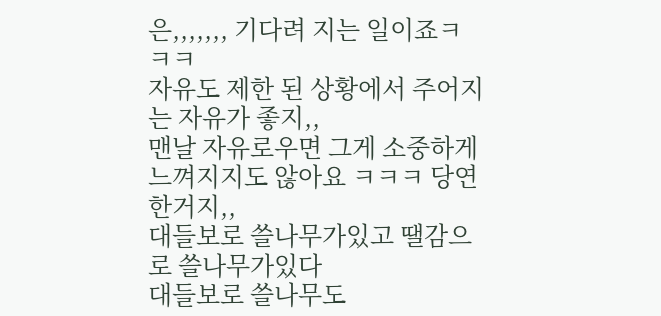은,,,,,,, 기다려 지는 일이죠ㅋㅋㅋ
자유도 제한 된 상황에서 주어지는 자유가 좋지,,
맨날 자유로우면 그게 소중하게 느껴지지도 않아요 ㅋㅋㅋ 당연한거지,,
대들보로 쓸나무가있고 땔감으로 쓸나무가있다
대들보로 쓸나무도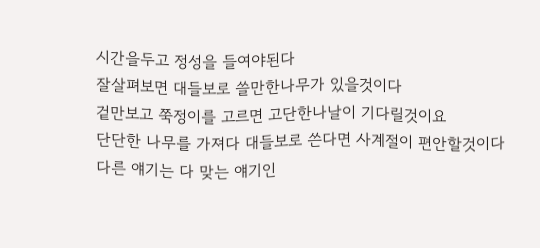시간을두고 정성을 들여야된다
잘살펴보면 대들보로 쓸만한나무가 있을것이다
겉만보고 쭉정이를 고르면 고단한나날이 기다릴것이요
단단한 나무를 가져다 대들보로 쓴다면 사계절이 편안할것이다
다른 얘기는 다 맞는 얘기인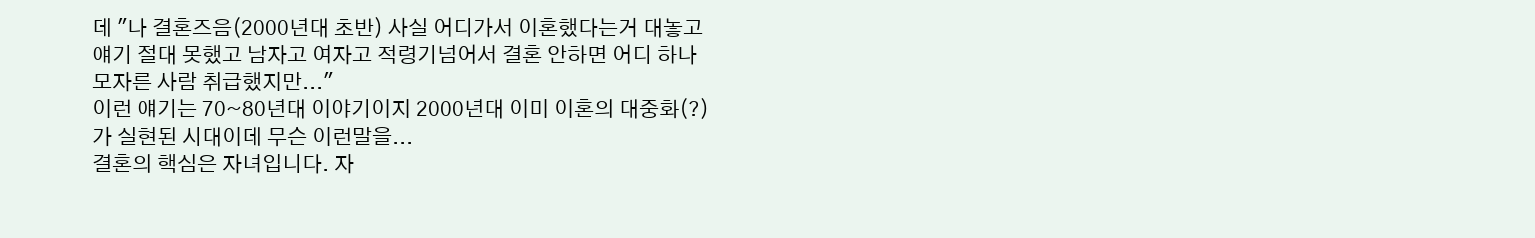데 "나 결혼즈음(2000년대 초반) 사실 어디가서 이혼했다는거 대놓고
얘기 절대 못했고 남자고 여자고 적령기넘어서 결혼 안하면 어디 하나 모자른 사람 취급했지만..."
이런 얘기는 70~80년대 이야기이지 2000년대 이미 이혼의 대중화(?)가 실현된 시대이데 무슨 이런말을...
결혼의 핵심은 자녀입니다. 자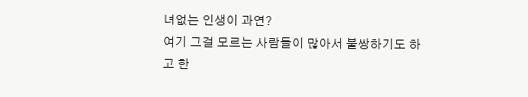녀없는 인생이 과연?
여기 그걸 모르는 사람들이 많아서 불쌍하기도 하고 한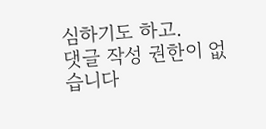심하기도 하고.
댓글 작성 권한이 없습니다